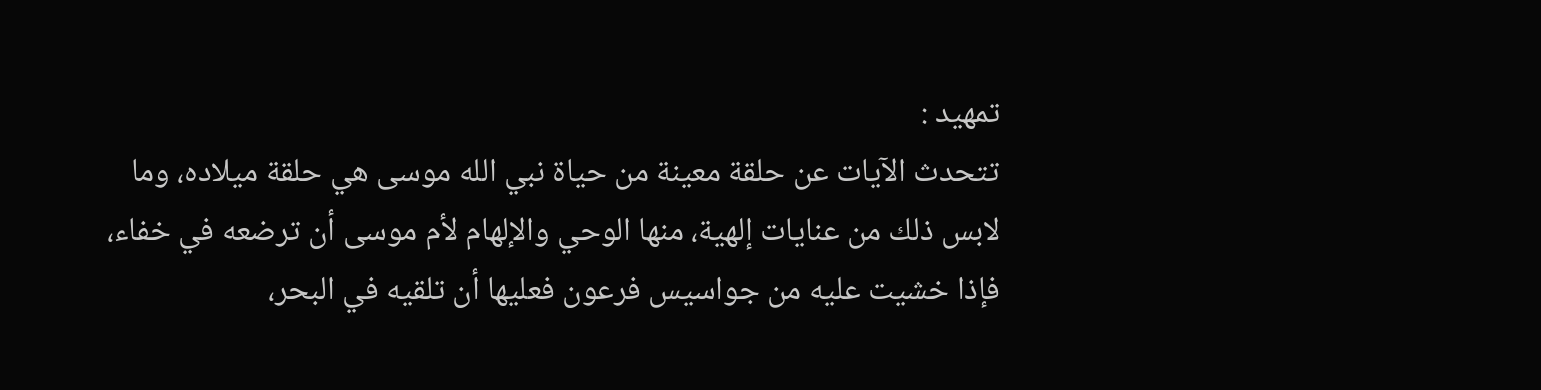تمهيد :
تتحدث الآيات عن حلقة معينة من حياة نبي الله موسى هي حلقة ميلاده، وما لابس ذلك من عنايات إلهية، منها الوحي والإلهام لأم موسى أن ترضعه في خفاء، فإذا خشيت عليه من جواسيس فرعون فعليها أن تلقيه في البحر،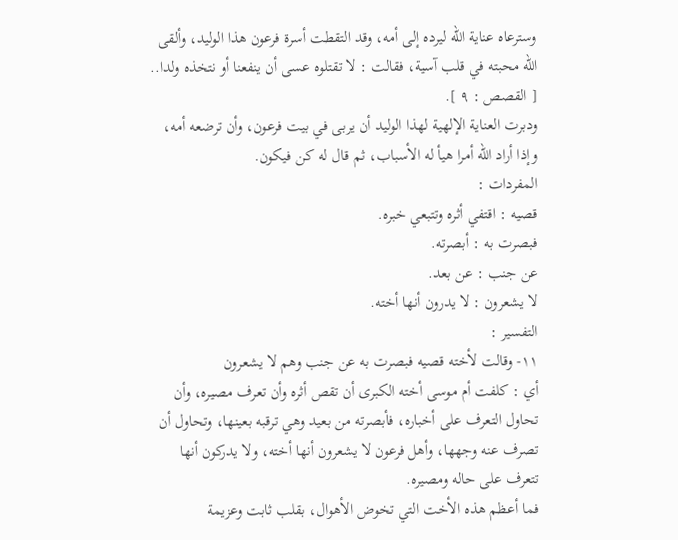وسترعاه عناية الله ليرده إلى أمه، وقد التقطت أسرة فرعون هذا الوليد، وألقى الله محبته في قلب آسية، فقالت : لا تقتلوه عسى أن ينفعنا أو نتخذه ولدا.. [ القصص : ٩ ].
ودبرت العناية الإلهية لهذا الوليد أن يربى في بيت فرعون، وأن ترضعه أمه، وإذا أراد الله أمرا هيأ له الأسباب، ثم قال له كن فيكون.
المفردات :
قصيه : اقتفي أثره وتتبعي خبره.
فبصرت به : أبصرته.
عن جنب : عن بعد.
لا يشعرون : لا يدرون أنها أخته.
التفسير :
١١- وقالت لأخته قصيه فبصرت به عن جنب وهم لا يشعرون
أي : كلفت أم موسى أخته الكبرى أن تقص أثره وأن تعرف مصيره، وأن تحاول التعرف على أخباره، فأبصرته من بعيد وهي ترقبه بعينها، وتحاول أن تصرف عنه وجهها، وأهل فرعون لا يشعرون أنها أخته، ولا يدركون أنها تتعرف على حاله ومصيره.
فما أعظم هذه الأخت التي تخوض الأهوال، بقلب ثابت وعزيمة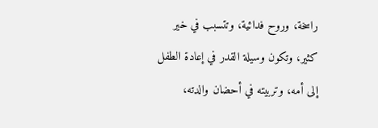راسخة، وروح فدائية، وتتسبب في خير كثير، وتكون وسيلة القدر في إعادة الطفل إلى أمه، وتربيته في أحضان والدته،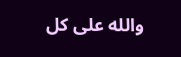والله على كل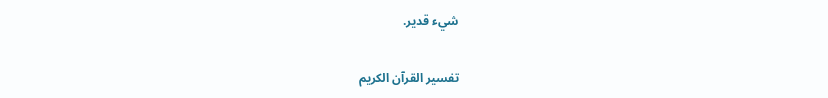شيء قدير.

تفسير القرآن الكريم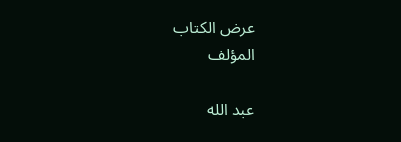عرض الكتاب
المؤلف

عبد الله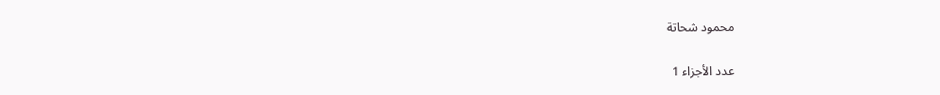محمود شحاتة

عدد الأجزاء 1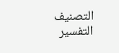التصنيف التفسير